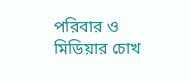পরিবার ও মিডিয়ার চোখ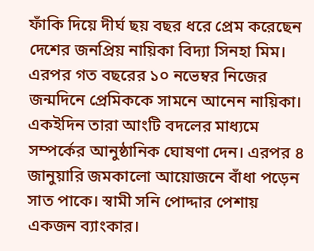ফাঁকি দিয়ে দীর্ঘ ছয় বছর ধরে প্রেম করেছেন দেশের জনপ্রিয় নায়িকা বিদ্যা সিনহা মিম। এরপর গত বছরের ১০ নভেম্বর নিজের জন্মদিনে প্রেমিককে সামনে আনেন নায়িকা।
একইদিন তারা আংটি বদলের মাধ্যমে সম্পর্কের আনুষ্ঠানিক ঘোষণা দেন। এরপর ৪ জানুয়ারি জমকালো আয়োজনে বাঁধা পড়েন সাত পাকে। স্বামী সনি পোদ্দার পেশায় একজন ব্যাংকার।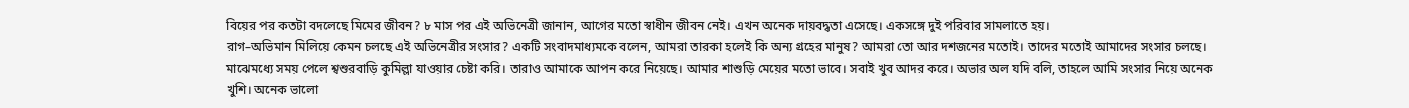বিয়ের পর কতটা বদলেছে মিমের জীবন? ৮ মাস পর এই অভিনেত্রী জানান, আগের মতো স্বাধীন জীবন নেই। এখন অনেক দায়বদ্ধতা এসেছে। একসঙ্গে দুই পরিবার সামলাতে হয়।
রাগ–অভিমান মিলিয়ে কেমন চলছে এই অভিনেত্রীর সংসার? একটি সংবাদমাধ্যমকে বলেন, আমরা তারকা হলেই কি অন্য গ্রহের মানুষ? আমরা তো আর দশজনের মতোই। তাদের মতোই আমাদের সংসার চলছে। মাঝেমধ্যে সময় পেলে শ্বশুরবাড়ি কুমিল্লা যাওয়ার চেষ্টা করি। তারাও আমাকে আপন করে নিয়েছে। আমার শাশুড়ি মেয়ের মতো ভাবে। সবাই খুব আদর করে। অভার অল যদি বলি, তাহলে আমি সংসার নিয়ে অনেক খুশি। অনেক ভালো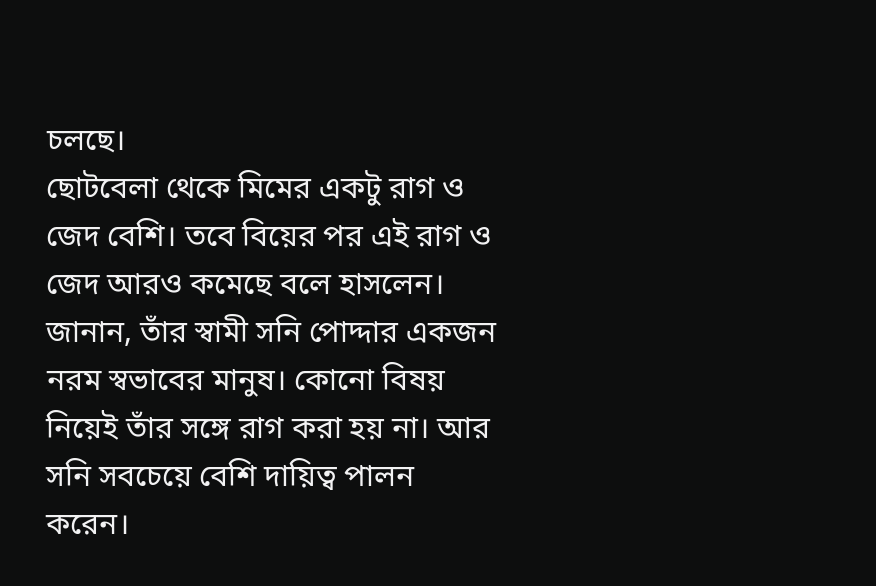চলছে।
ছোটবেলা থেকে মিমের একটু রাগ ও জেদ বেশি। তবে বিয়ের পর এই রাগ ও জেদ আরও কমেছে বলে হাসলেন। জানান, তাঁর স্বামী সনি পোদ্দার একজন নরম স্বভাবের মানুষ। কোনো বিষয় নিয়েই তাঁর সঙ্গে রাগ করা হয় না। আর সনি সবচেয়ে বেশি দায়িত্ব পালন করেন।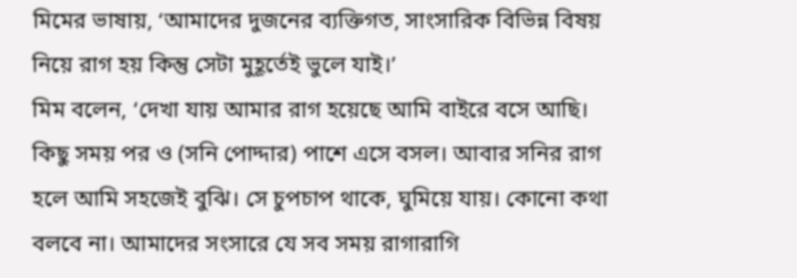মিমের ভাষায়, ‘আমাদের দুজনের ব্যক্তিগত, সাংসারিক বিভিন্ন বিষয় নিয়ে রাগ হয় কিন্তু সেটা মুহূর্তেই ভুলে যাই।’
মিম বলেন, ‘দেখা যায় আমার রাগ হয়েছে আমি বাইরে বসে আছি। কিছু সময় পর ও (সনি পোদ্দার) পাশে এসে বসল। আবার সনির রাগ হলে আমি সহজেই বুঝি। সে চুপচাপ থাকে, ঘুমিয়ে যায়। কোনো কথা বলবে না। আমাদের সংসারে যে সব সময় রাগারাগি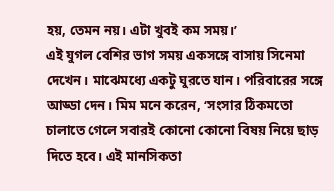হয়, তেমন নয়। এটা খুবই কম সময়।’
এই যুগল বেশির ভাগ সময় একসঙ্গে বাসায় সিনেমা দেখেন। মাঝেমধ্যে একটু ঘুরতে যান। পরিবারের সঙ্গে আড্ডা দেন। মিম মনে করেন, ‘সংসার ঠিকমতো চালাতে গেলে সবারই কোনো কোনো বিষয় নিয়ে ছাড় দিতে হবে। এই মানসিকতা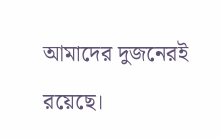আমাদের দুজনেরই রয়েছে।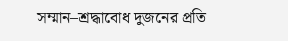সম্মান–শ্রদ্ধাবোধ দুজনের প্রতি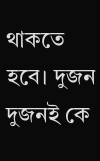থাকতে হবে। দুজন দুজনই কে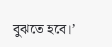বুঝতে হবে।’